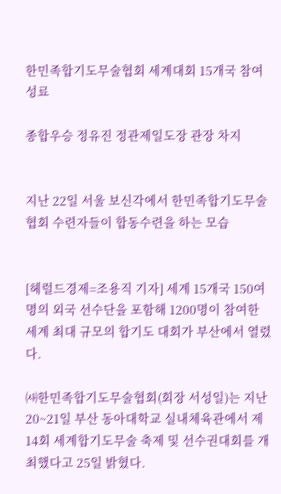한민족합기도무술협회 세계대회 15개국 참여 성료

종합우승 정유진 정관제일도장 관장 차지


지난 22일 서울 보신각에서 한민족합기도무술협회 수련자들이 합동수련을 하는 모습


[헤럴드경제=조용직 기자] 세계 15개국 150여 명의 외국 선수단을 포함해 1200명이 참여한 세계 최대 규모의 합기도 대회가 부산에서 열렸다.

㈔한민족합기도무술협회(회장 서성일)는 지난 20~21일 부산 동아대학교 실내체육관에서 제14회 세계합기도무술 축제 및 선수권대회를 개최했다고 25일 밝혔다.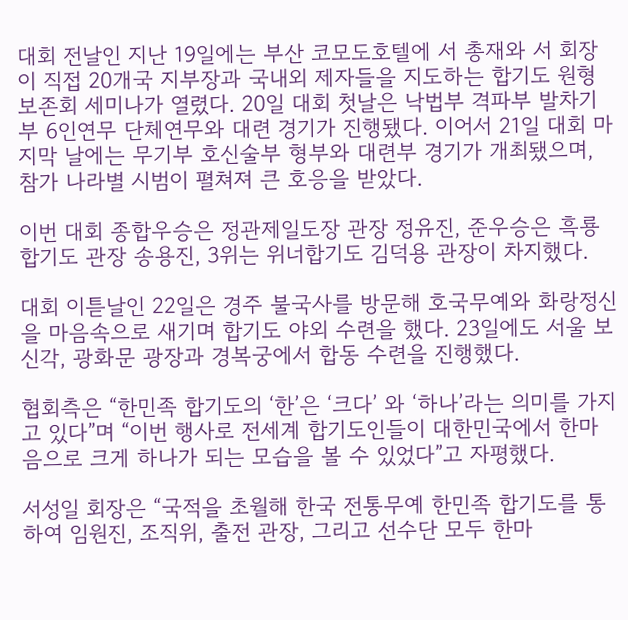대회 전날인 지난 19일에는 부산 코모도호텔에 서 총재와 서 회장이 직접 20개국 지부장과 국내외 제자들을 지도하는 합기도 원형보존회 세미나가 열렸다. 20일 대회 첫날은 낙법부 격파부 발차기부 6인연무 단체연무와 대련 경기가 진행됐다. 이어서 21일 대회 마지막 날에는 무기부 호신술부 형부와 대련부 경기가 개최됐으며, 참가 나라별 시범이 펼쳐져 큰 호응을 받았다.

이번 대회 종합우승은 정관제일도장 관장 정유진, 준우승은 흑룡합기도 관장 송용진, 3위는 위너합기도 김덕용 관장이 차지했다.

대회 이튿날인 22일은 경주 불국사를 방문해 호국무예와 화랑정신을 마음속으로 새기며 합기도 야외 수련을 했다. 23일에도 서울 보신각, 광화문 광장과 경복궁에서 합동 수련을 진행했다.

협회측은 “한민족 합기도의 ‘한’은 ‘크다’ 와 ‘하나’라는 의미를 가지고 있다”며 “이번 행사로 전세계 합기도인들이 대한민국에서 한마음으로 크게 하나가 되는 모습을 볼 수 있었다”고 자평했다.

서성일 회장은 “국적을 초월해 한국 전통무예 한민족 합기도를 통하여 임원진, 조직위, 출전 관장, 그리고 선수단 모두 한마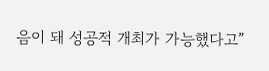음이 돼 성공적 개최가 가능했다고”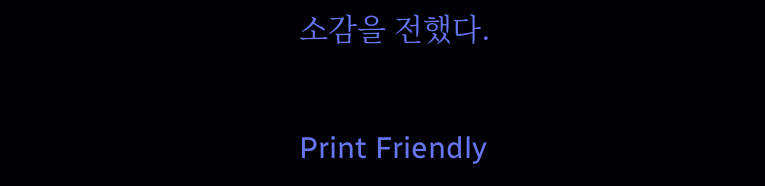소감을 전했다.

Print Friendly